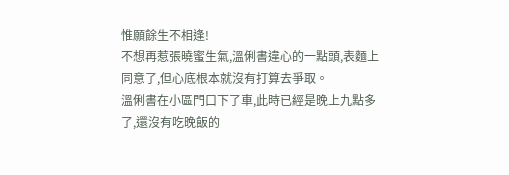惟願餘生不相逢!
不想再惹張曉蜜生氣,溫俐書違心的一點頭,表麵上同意了,但心底根本就沒有打算去爭取。
溫俐書在小區門口下了車,此時已經是晚上九點多了,還沒有吃晚飯的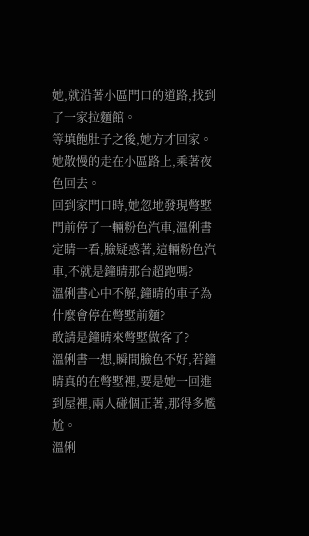她,就沿著小區門口的道路,找到了一家拉麵館。
等填飽肚子之後,她方才回家。
她散慢的走在小區路上,乘著夜色回去。
回到家門口時,她忽地發現彆墅門前停了一輛粉色汽車,溫俐書定睛一看,臉疑惑著,這輛粉色汽車,不就是鐘晴那台超跑嗎?
溫俐書心中不解,鐘晴的車子為什麼會停在彆墅前麵?
敢請是鐘晴來彆墅做客了?
溫俐書一想,瞬間臉色不好,若鐘晴真的在彆墅裡,要是她一回進到屋裡,兩人碰個正著,那得多尷尬。
溫俐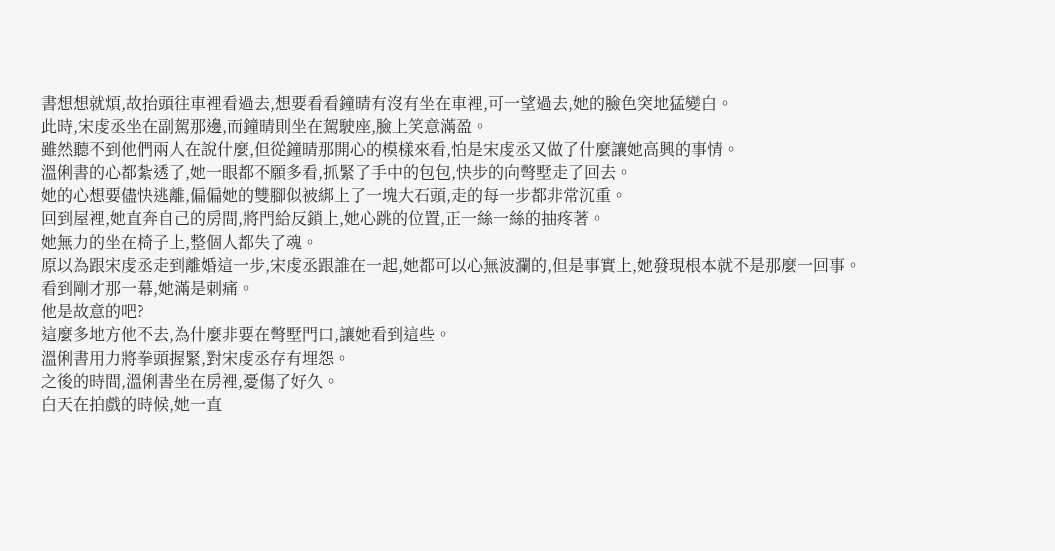書想想就煩,故抬頭往車裡看過去,想要看看鐘晴有沒有坐在車裡,可一望過去,她的臉色突地猛變白。
此時,宋虔丞坐在副駕那邊,而鐘晴則坐在駕駛座,臉上笑意滿盈。
雖然聽不到他們兩人在說什麼,但從鐘晴那開心的模樣來看,怕是宋虔丞又做了什麼讓她高興的事情。
溫俐書的心都紮透了,她一眼都不願多看,抓緊了手中的包包,快步的向彆墅走了回去。
她的心想要儘快逃離,偏偏她的雙腳似被綁上了一塊大石頭,走的每一步都非常沉重。
回到屋裡,她直奔自己的房間,將門給反鎖上,她心跳的位置,正一絲一絲的抽疼著。
她無力的坐在椅子上,整個人都失了魂。
原以為跟宋虔丞走到離婚這一步,宋虔丞跟誰在一起,她都可以心無波瀾的,但是事實上,她發現根本就不是那麼一回事。
看到剛才那一幕,她滿是刺痛。
他是故意的吧?
這麼多地方他不去,為什麼非要在彆墅門口,讓她看到這些。
溫俐書用力將拳頭握緊,對宋虔丞存有埋怨。
之後的時間,溫俐書坐在房裡,憂傷了好久。
白天在拍戲的時候,她一直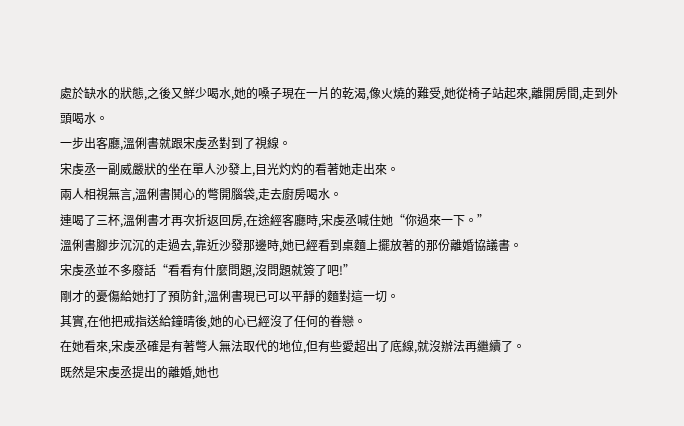處於缺水的狀態,之後又鮮少喝水,她的嗓子現在一片的乾渴,像火燒的難受,她從椅子站起來,離開房間,走到外頭喝水。
一步出客廳,溫俐書就跟宋虔丞對到了視線。
宋虔丞一副威嚴狀的坐在單人沙發上,目光灼灼的看著她走出來。
兩人相視無言,溫俐書鬨心的彆開腦袋,走去廚房喝水。
連喝了三杯,溫俐書才再次折返回房,在途經客廳時,宋虔丞喊住她“你過來一下。”
溫俐書腳步沉沉的走過去,靠近沙發那邊時,她已經看到桌麵上擺放著的那份離婚協議書。
宋虔丞並不多廢話“看看有什麼問題,沒問題就簽了吧!”
剛才的憂傷給她打了預防針,溫俐書現已可以平靜的麵對這一切。
其實,在他把戒指送給鐘晴後,她的心已經沒了任何的眷戀。
在她看來,宋虔丞確是有著彆人無法取代的地位,但有些愛超出了底線,就沒辦法再繼續了。
既然是宋虔丞提出的離婚,她也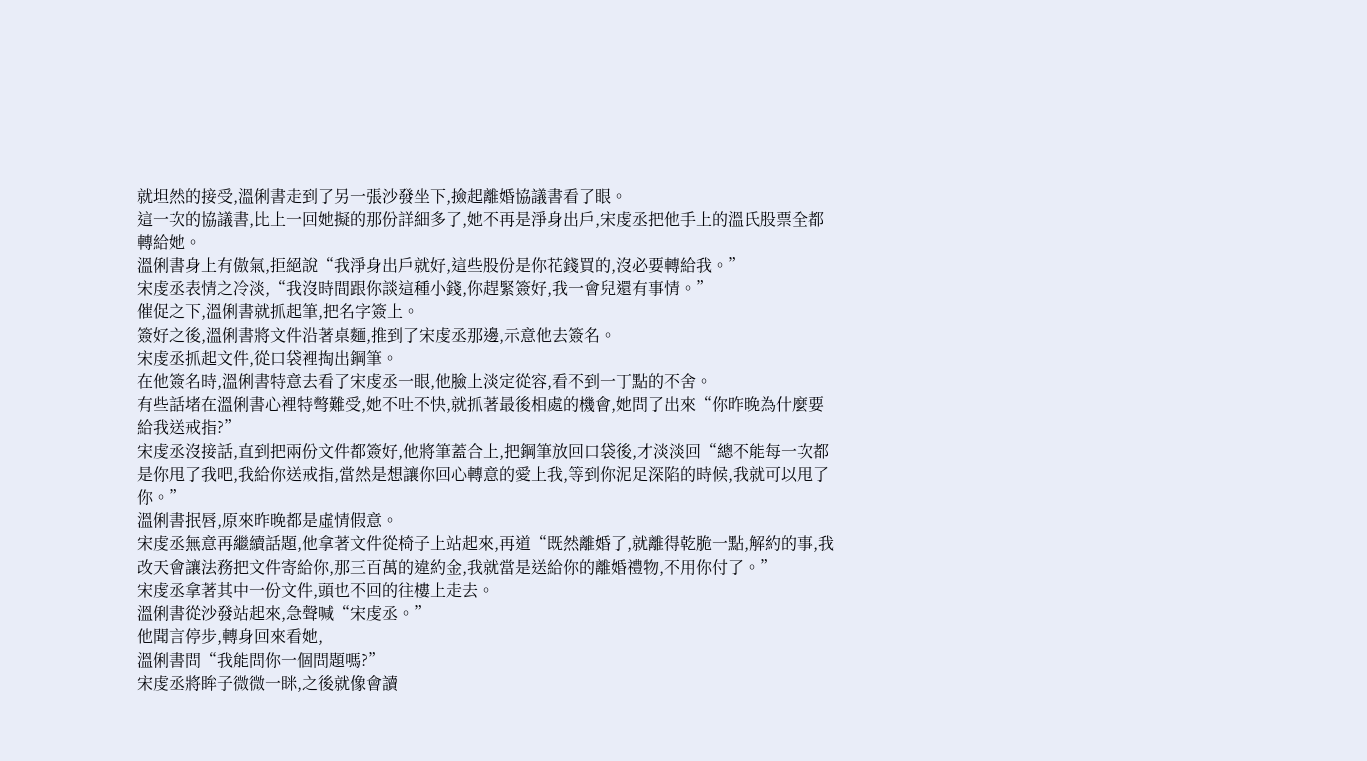就坦然的接受,溫俐書走到了另一張沙發坐下,撿起離婚協議書看了眼。
這一次的協議書,比上一回她擬的那份詳細多了,她不再是淨身出戶,宋虔丞把他手上的溫氏股票全都轉給她。
溫俐書身上有傲氣,拒絕說“我淨身出戶就好,這些股份是你花錢買的,沒必要轉給我。”
宋虔丞表情之冷淡,“我沒時間跟你談這種小錢,你趕緊簽好,我一會兒還有事情。”
催促之下,溫俐書就抓起筆,把名字簽上。
簽好之後,溫俐書將文件沿著桌麵,推到了宋虔丞那邊,示意他去簽名。
宋虔丞抓起文件,從口袋裡掏出鋼筆。
在他簽名時,溫俐書特意去看了宋虔丞一眼,他臉上淡定從容,看不到一丁點的不舍。
有些話堵在溫俐書心裡特彆難受,她不吐不快,就抓著最後相處的機會,她問了出來“你昨晚為什麼要給我送戒指?”
宋虔丞沒接話,直到把兩份文件都簽好,他將筆蓋合上,把鋼筆放回口袋後,才淡淡回“總不能每一次都是你甩了我吧,我給你送戒指,當然是想讓你回心轉意的愛上我,等到你泥足深陷的時候,我就可以甩了你。”
溫俐書抿唇,原來昨晚都是虛情假意。
宋虔丞無意再繼續話題,他拿著文件從椅子上站起來,再道“既然離婚了,就離得乾脆一點,解約的事,我改天會讓法務把文件寄給你,那三百萬的違約金,我就當是送給你的離婚禮物,不用你付了。”
宋虔丞拿著其中一份文件,頭也不回的往樓上走去。
溫俐書從沙發站起來,急聲喊“宋虔丞。”
他聞言停步,轉身回來看她,
溫俐書問“我能問你一個問題嗎?”
宋虔丞將眸子微微一眯,之後就像會讀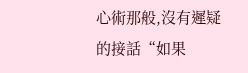心術那般,沒有遲疑的接話“如果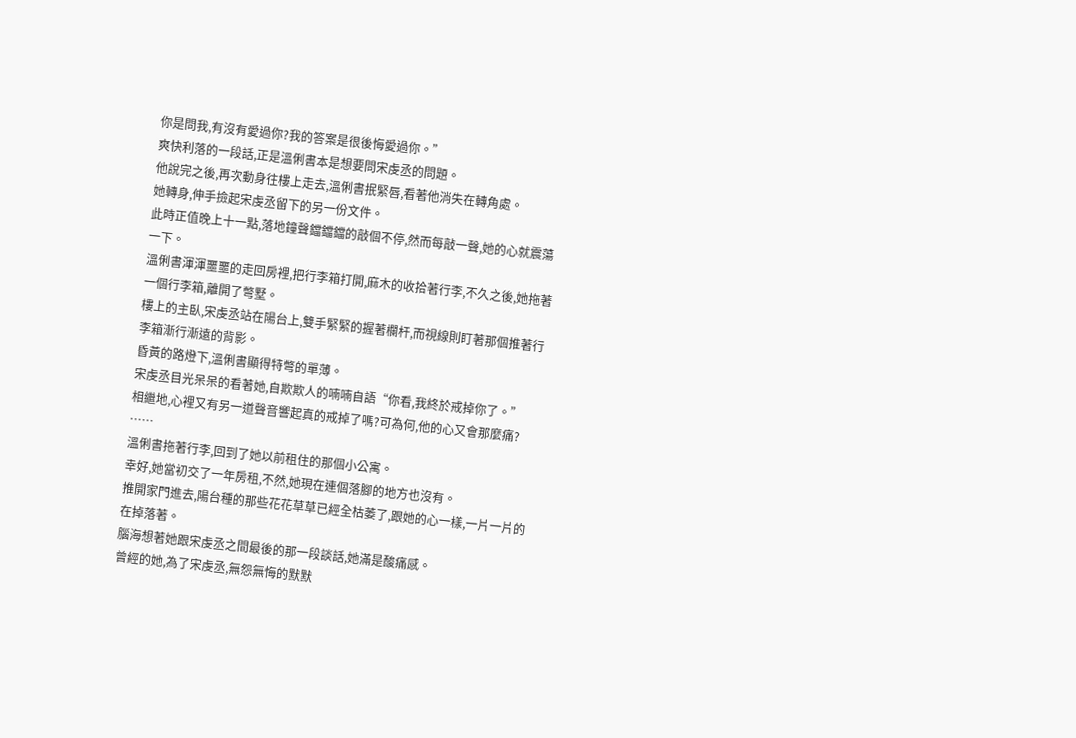你是問我,有沒有愛過你?我的答案是很後悔愛過你。”
爽快利落的一段話,正是溫俐書本是想要問宋虔丞的問題。
他說完之後,再次動身往樓上走去,溫俐書抿緊唇,看著他消失在轉角處。
她轉身,伸手撿起宋虔丞留下的另一份文件。
此時正值晚上十一點,落地鐘聲鐺鐺鐺的敲個不停,然而每敲一聲,她的心就震蕩一下。
溫俐書渾渾噩噩的走回房裡,把行李箱打開,麻木的收拾著行李,不久之後,她拖著一個行李箱,離開了彆墅。
樓上的主臥,宋虔丞站在陽台上,雙手緊緊的握著欄杆,而視線則盯著那個推著行李箱漸行漸遠的背影。
昏黃的路燈下,溫俐書顯得特彆的單薄。
宋虔丞目光呆呆的看著她,自欺欺人的喃喃自語“你看,我終於戒掉你了。”
相繼地,心裡又有另一道聲音響起真的戒掉了嗎?可為何,他的心又會那麼痛?
……
溫俐書拖著行李,回到了她以前租住的那個小公寓。
幸好,她當初交了一年房租,不然,她現在連個落腳的地方也沒有。
推開家門進去,陽台種的那些花花草草已經全枯萎了,跟她的心一樣,一片一片的在掉落著。
腦海想著她跟宋虔丞之間最後的那一段談話,她滿是酸痛感。
曾經的她,為了宋虔丞,無怨無悔的默默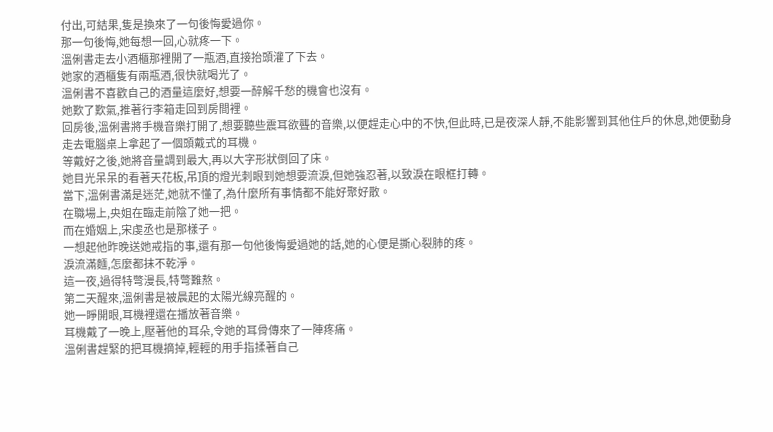付出,可結果,隻是換來了一句後悔愛過你。
那一句後悔,她每想一回,心就疼一下。
溫俐書走去小酒櫃那裡開了一瓶酒,直接抬頭灌了下去。
她家的酒櫃隻有兩瓶酒,很快就喝光了。
溫俐書不喜歡自己的酒量這麼好,想要一醉解千愁的機會也沒有。
她歎了歎氣,推著行李箱走回到房間裡。
回房後,溫俐書將手機音樂打開了,想要聽些震耳欲聾的音樂,以便趕走心中的不快,但此時,已是夜深人靜,不能影響到其他住戶的休息,她便動身走去電腦桌上拿起了一個頭戴式的耳機。
等戴好之後,她將音量調到最大,再以大字形狀倒回了床。
她目光呆呆的看著天花板,吊頂的燈光刺眼到她想要流淚,但她強忍著,以致淚在眼框打轉。
當下,溫俐書滿是迷茫,她就不懂了,為什麼所有事情都不能好聚好散。
在職場上,央姐在臨走前陰了她一把。
而在婚姻上,宋虔丞也是那樣子。
一想起他昨晚送她戒指的事,還有那一句他後悔愛過她的話,她的心便是撕心裂肺的疼。
淚流滿麵,怎麼都抹不乾淨。
這一夜,過得特彆漫長,特彆難熬。
第二天醒來,溫俐書是被晨起的太陽光線亮醒的。
她一睜開眼,耳機裡還在播放著音樂。
耳機戴了一晚上,壓著他的耳朵,令她的耳骨傳來了一陣疼痛。
溫俐書趕緊的把耳機摘掉,輕輕的用手指揉著自己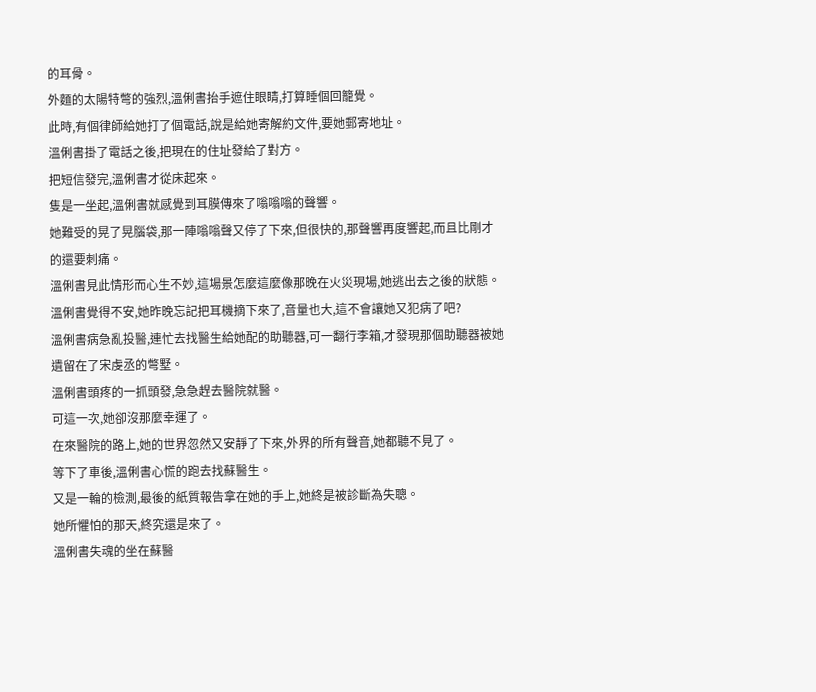的耳骨。
外麵的太陽特彆的強烈,溫俐書抬手遮住眼睛,打算睡個回籠覺。
此時,有個律師給她打了個電話,說是給她寄解約文件,要她郵寄地址。
溫俐書掛了電話之後,把現在的住址發給了對方。
把短信發完,溫俐書才從床起來。
隻是一坐起,溫俐書就感覺到耳膜傳來了嗡嗡嗡的聲響。
她難受的晃了晃腦袋,那一陣嗡嗡聲又停了下來,但很快的,那聲響再度響起,而且比剛才的還要刺痛。
溫俐書見此情形而心生不妙,這場景怎麼這麼像那晚在火災現場,她逃出去之後的狀態。
溫俐書覺得不安,她昨晚忘記把耳機摘下來了,音量也大,這不會讓她又犯病了吧?
溫俐書病急亂投醫,連忙去找醫生給她配的助聽器,可一翻行李箱,才發現那個助聽器被她遺留在了宋虔丞的彆墅。
溫俐書頭疼的一抓頭發,急急趕去醫院就醫。
可這一次,她卻沒那麼幸運了。
在來醫院的路上,她的世界忽然又安靜了下來,外界的所有聲音,她都聽不見了。
等下了車後,溫俐書心慌的跑去找蘇醫生。
又是一輪的檢測,最後的紙質報告拿在她的手上,她終是被診斷為失聰。
她所懼怕的那天,終究還是來了。
溫俐書失魂的坐在蘇醫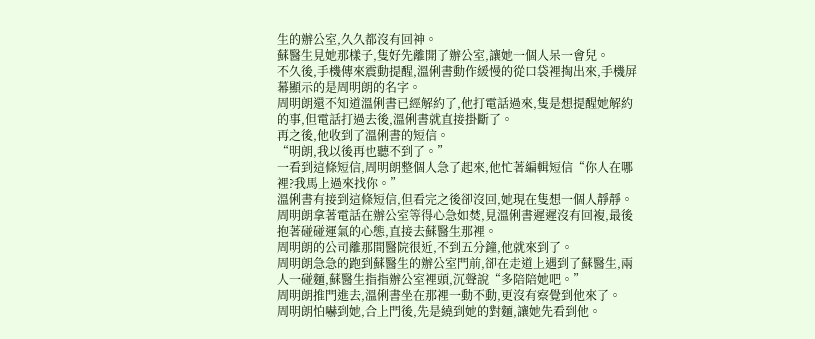生的辦公室,久久都沒有回神。
蘇醫生見她那樣子,隻好先離開了辦公室,讓她一個人呆一會兒。
不久後,手機傳來震動提醒,溫俐書動作緩慢的從口袋裡掏出來,手機屏幕顯示的是周明朗的名字。
周明朗還不知道溫俐書已經解約了,他打電話過來,隻是想提醒她解約的事,但電話打過去後,溫俐書就直接掛斷了。
再之後,他收到了溫俐書的短信。
“明朗,我以後再也聽不到了。”
一看到這條短信,周明朗整個人急了起來,他忙著編輯短信“你人在哪裡?我馬上過來找你。”
溫俐書有接到這條短信,但看完之後卻沒回,她現在隻想一個人靜靜。
周明朗拿著電話在辦公室等得心急如焚,見溫俐書遲遲沒有回複,最後抱著碰碰運氣的心態,直接去蘇醫生那裡。
周明朗的公司離那間醫院很近,不到五分鐘,他就來到了。
周明朗急急的跑到蘇醫生的辦公室門前,卻在走道上遇到了蘇醫生,兩人一碰麵,蘇醫生指指辦公室裡頭,沉聲說“多陪陪她吧。”
周明朗推門進去,溫俐書坐在那裡一動不動,更沒有察覺到他來了。
周明朗怕嚇到她,合上門後,先是繞到她的對麵,讓她先看到他。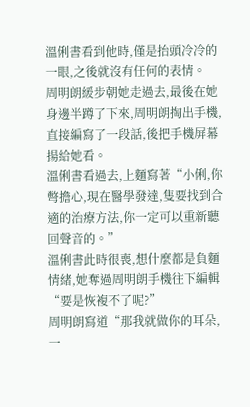溫俐書看到他時,僅是抬頭冷冷的一眼,之後就沒有任何的表情。
周明朗緩步朝她走過去,最後在她身邊半蹲了下來,周明朗掏出手機,直接編寫了一段話,後把手機屏幕揚給她看。
溫俐書看過去,上麵寫著“小俐,你彆擔心,現在醫學發達,隻要找到合適的治療方法,你一定可以重新聽回聲音的。”
溫俐書此時很喪,想什麼都是負麵情緒,她奪過周明朗手機往下編輯“要是恢複不了呢?”
周明朗寫道“那我就做你的耳朵,一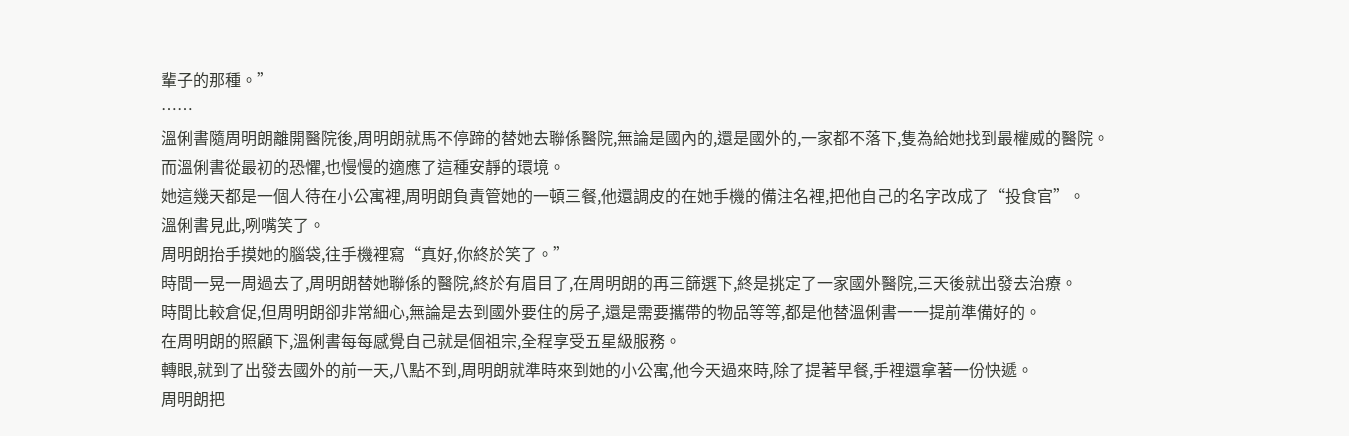輩子的那種。”
……
溫俐書隨周明朗離開醫院後,周明朗就馬不停蹄的替她去聯係醫院,無論是國內的,還是國外的,一家都不落下,隻為給她找到最權威的醫院。
而溫俐書從最初的恐懼,也慢慢的適應了這種安靜的環境。
她這幾天都是一個人待在小公寓裡,周明朗負責管她的一頓三餐,他還調皮的在她手機的備注名裡,把他自己的名字改成了“投食官”。
溫俐書見此,咧嘴笑了。
周明朗抬手摸她的腦袋,往手機裡寫“真好,你終於笑了。”
時間一晃一周過去了,周明朗替她聯係的醫院,終於有眉目了,在周明朗的再三篩選下,終是挑定了一家國外醫院,三天後就出發去治療。
時間比較倉促,但周明朗卻非常細心,無論是去到國外要住的房子,還是需要攜帶的物品等等,都是他替溫俐書一一提前準備好的。
在周明朗的照顧下,溫俐書每每感覺自己就是個祖宗,全程享受五星級服務。
轉眼,就到了出發去國外的前一天,八點不到,周明朗就準時來到她的小公寓,他今天過來時,除了提著早餐,手裡還拿著一份快遞。
周明朗把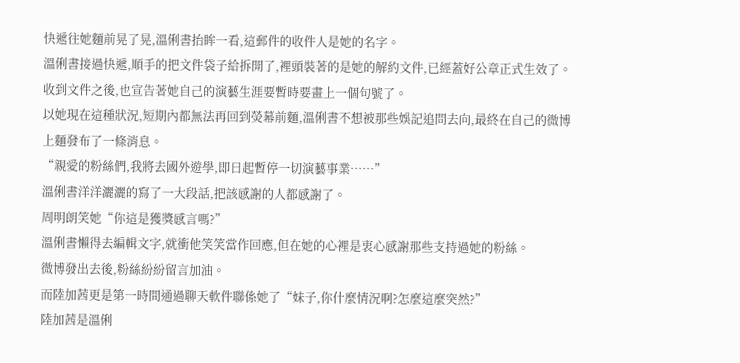快遞往她麵前晃了晃,溫俐書抬眸一看,這郵件的收件人是她的名字。
溫俐書接過快遞,順手的把文件袋子給拆開了,裡頭裝著的是她的解約文件,已經蓋好公章正式生效了。
收到文件之後,也宣告著她自己的演藝生涯要暫時要畫上一個句號了。
以她現在這種狀況,短期內都無法再回到熒幕前麵,溫俐書不想被那些娛記追問去向,最終在自己的微博上麵發布了一條消息。
“親愛的粉絲們,我將去國外遊學,即日起暫停一切演藝事業……”
溫俐書洋洋灑灑的寫了一大段話,把該感謝的人都感謝了。
周明朗笑她“你這是獲獎感言嗎?”
溫俐書懶得去編輯文字,就衝他笑笑當作回應,但在她的心裡是衷心感謝那些支持過她的粉絲。
微博發出去後,粉絲紛紛留言加油。
而陸加茜更是第一時間通過聊天軟件聯係她了“妹子,你什麼情況啊?怎麼這麼突然?”
陸加茜是溫俐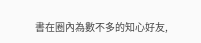書在圈內為數不多的知心好友,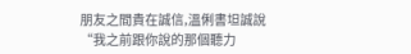朋友之間貴在誠信,溫俐書坦誠說“我之前跟你說的那個聽力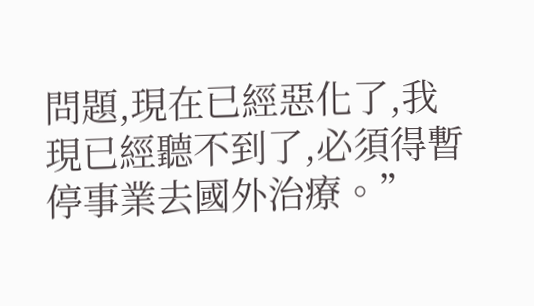問題,現在已經惡化了,我現已經聽不到了,必須得暫停事業去國外治療。”